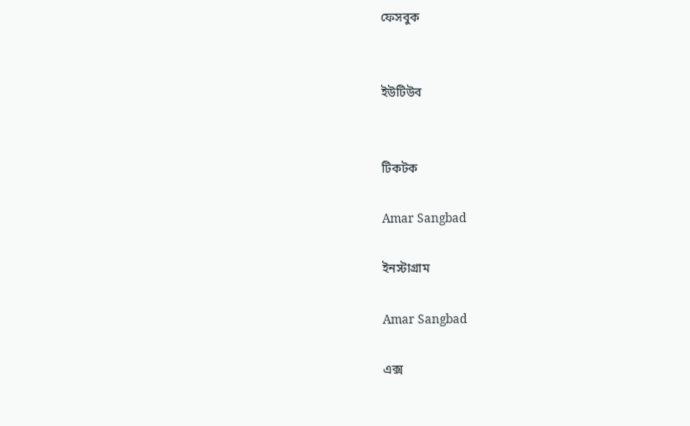ফেসবুক


ইউটিউব


টিকটক

Amar Sangbad

ইনস্টাগ্রাম

Amar Sangbad

এক্স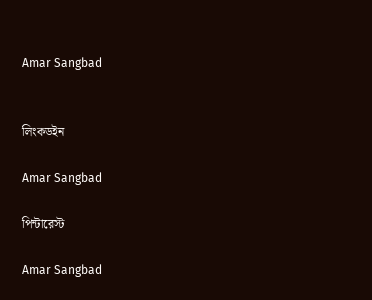Amar Sangbad


লিংকডইন

Amar Sangbad

পিন্টারেস্ট

Amar Sangbad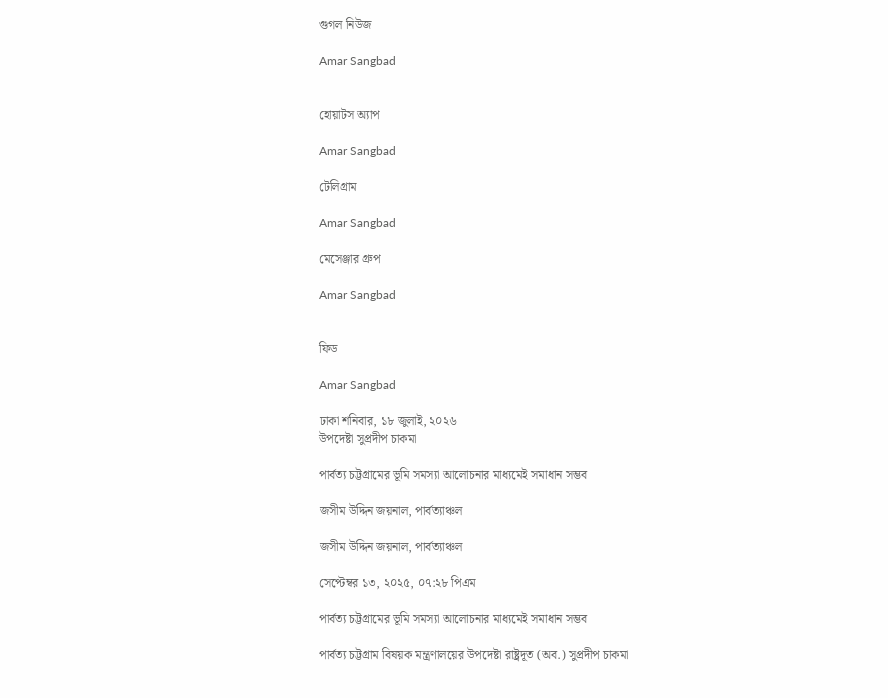গুগল নিউজ

Amar Sangbad


হোয়াটস অ্যাপ

Amar Sangbad

টেলিগ্রাম

Amar Sangbad

মেসেঞ্জার গ্রুপ

Amar Sangbad


ফিড

Amar Sangbad

ঢাকা শনিবার, ১৮ জুলাই, ২০২৬
উপদেষ্টা সুপ্রদীপ চাকমা

পার্বত্য চট্টগ্রামের ভূমি সমস্যা আলোচনার মাধ্যমেই সমাধান সম্ভব

জসীম উদ্দিন জয়নাল, পার্বত্যাঞ্চল

জসীম উদ্দিন জয়নাল, পার্বত্যাঞ্চল

সেপ্টেম্বর ১৩, ২০২৫, ০৭:২৮ পিএম

পার্বত্য চট্টগ্রামের ভূমি সমস্যা আলোচনার মাধ্যমেই সমাধান সম্ভব

পার্বত্য চট্টগ্রাম বিষয়ক মন্ত্রণালয়ের উপদেষ্টা রাষ্ট্রদূত (অব.) সুপ্রদীপ চাকমা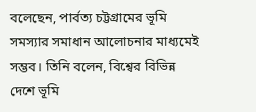বলেছেন, পার্বত্য চট্টগ্রামের ভূমি সমস্যার সমাধান আলোচনার মাধ্যমেই সম্ভব। তিনি বলেন, বিশ্বের বিভিন্ন দেশে ভূমি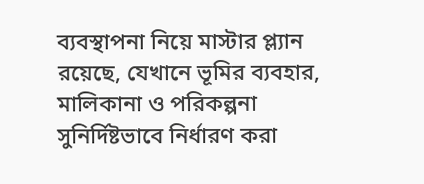ব্যবস্থাপনা নিয়ে মাস্টার প্ল্যান রয়েছে, যেখানে ভূমির ব্যবহার, মালিকানা ও পরিকল্পনা সুনির্দিষ্টভাবে নির্ধারণ করা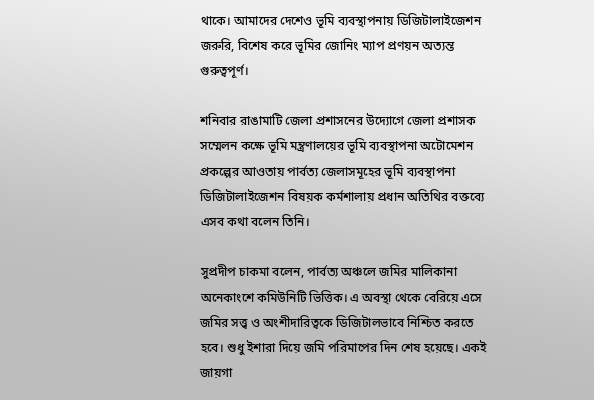থাকে। আমাদের দেশেও ভূমি ব্যবস্থাপনায় ডিজিটালাইজেশন জরুরি, বিশেষ করে ভূমির জোনিং ম্যাপ প্রণয়ন অত্যন্ত গুরুত্বপূর্ণ।

শনিবার রাঙামাটি জেলা প্রশাসনের উদ্যোগে জেলা প্রশাসক সম্মেলন কক্ষে ভূমি মন্ত্রণালয়ের ভূমি ব্যবস্থাপনা অটোমেশন প্রকল্পের আওতায় পার্বত্য জেলাসমূহের ভূমি ব্যবস্থাপনা ডিজিটালাইজেশন বিষয়ক কর্মশালায় প্রধান অতিথির বক্তব্যে এসব কথা বলেন তিনি।

সুপ্রদীপ চাকমা বলেন, পার্বত্য অঞ্চলে জমির মালিকানা অনেকাংশে কমিউনিটি ভিত্তিক। এ অবস্থা থেকে বেরিয়ে এসে জমির সত্ত্ব ও অংশীদারিত্বকে ডিজিটালভাবে নিশ্চিত করতে হবে। শুধু ইশারা দিয়ে জমি পরিমাপের দিন শেষ হয়েছে। একই জায়গা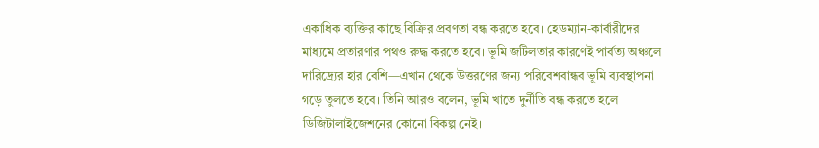একাধিক ব্যক্তির কাছে বিক্রির প্রবণতা বন্ধ করতে হবে। হেডম্যান-কার্বারীদের মাধ্যমে প্রতারণার পথও রুদ্ধ করতে হবে। ভূমি জটিলতার কারণেই পার্বত্য অঞ্চলে দারিদ্র্যের হার বেশি—এখান থেকে উত্তরণের জন্য পরিবেশবান্ধব ভূমি ব্যবস্থাপনা গড়ে তুলতে হবে। তিনি আরও বলেন, ভূমি খাতে দুর্নীতি বন্ধ করতে হলে ডিজিটালাইজেশনের কোনো বিকল্প নেই।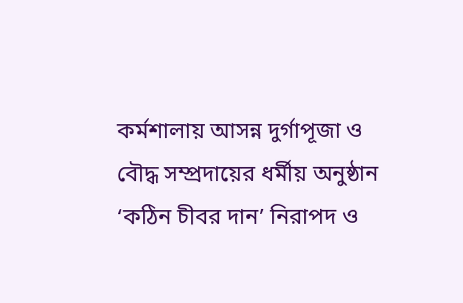কর্মশালায় আসন্ন দুর্গাপূজা ও বৌদ্ধ সম্প্রদায়ের ধর্মীয় অনুষ্ঠান ‘কঠিন চীবর দান’ নিরাপদ ও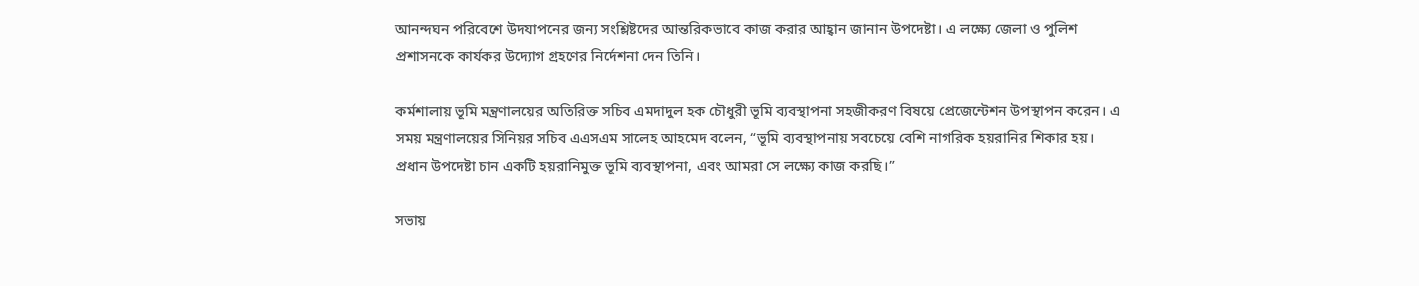আনন্দঘন পরিবেশে উদযাপনের জন্য সংশ্লিষ্টদের আন্তরিকভাবে কাজ করার আহ্বান জানান উপদেষ্টা। এ লক্ষ্যে জেলা ও পুলিশ প্রশাসনকে কার্যকর উদ্যোগ গ্রহণের নির্দেশনা দেন তিনি।

কর্মশালায় ভূমি মন্ত্রণালয়ের অতিরিক্ত সচিব এমদাদুল হক চৌধুরী ভূমি ব্যবস্থাপনা সহজীকরণ বিষয়ে প্রেজেন্টেশন উপস্থাপন করেন। এ সময় মন্ত্রণালয়ের সিনিয়র সচিব এএসএম সালেহ আহমেদ বলেন, “ভূমি ব্যবস্থাপনায় সবচেয়ে বেশি নাগরিক হয়রানির শিকার হয়। প্রধান উপদেষ্টা চান একটি হয়রানিমুক্ত ভূমি ব্যবস্থাপনা, এবং আমরা সে লক্ষ্যে কাজ করছি।”

সভায়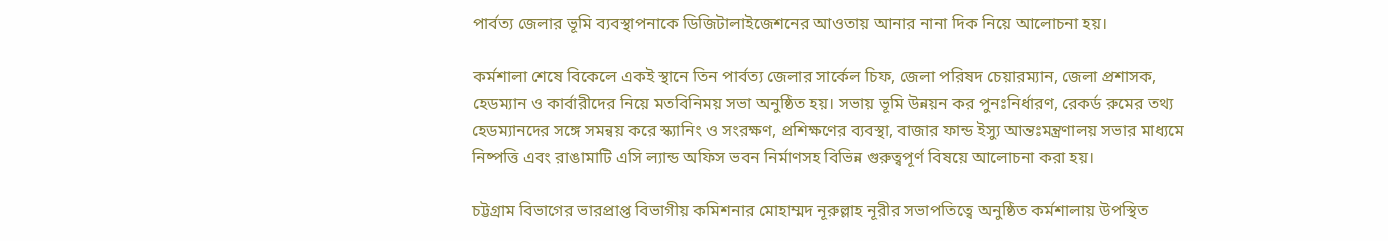পার্বত্য জেলার ভূমি ব্যবস্থাপনাকে ডিজিটালাইজেশনের আওতায় আনার নানা দিক নিয়ে আলোচনা হয়।

কর্মশালা শেষে বিকেলে একই স্থানে তিন পার্বত্য জেলার সার্কেল চিফ, জেলা পরিষদ চেয়ারম্যান, জেলা প্রশাসক, হেডম্যান ও কার্বারীদের নিয়ে মতবিনিময় সভা অনুষ্ঠিত হয়। সভায় ভূমি উন্নয়ন কর পুনঃনির্ধারণ, রেকর্ড রুমের তথ্য হেডম্যানদের সঙ্গে সমন্বয় করে স্ক্যানিং ও সংরক্ষণ, প্রশিক্ষণের ব্যবস্থা, বাজার ফান্ড ইস্যু আন্তঃমন্ত্রণালয় সভার মাধ্যমে নিষ্পত্তি এবং রাঙামাটি এসি ল্যান্ড অফিস ভবন নির্মাণসহ বিভিন্ন গুরুত্বপূর্ণ বিষয়ে আলোচনা করা হয়।

চট্টগ্রাম বিভাগের ভারপ্রাপ্ত বিভাগীয় কমিশনার মোহাম্মদ নূরুল্লাহ নূরীর সভাপতিত্বে অনুষ্ঠিত কর্মশালায় উপস্থিত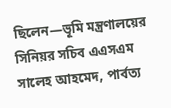ছিলেন—ভূমি মন্ত্রণালয়ের সিনিয়র সচিব এএসএম সালেহ আহমেদ, পার্বত্য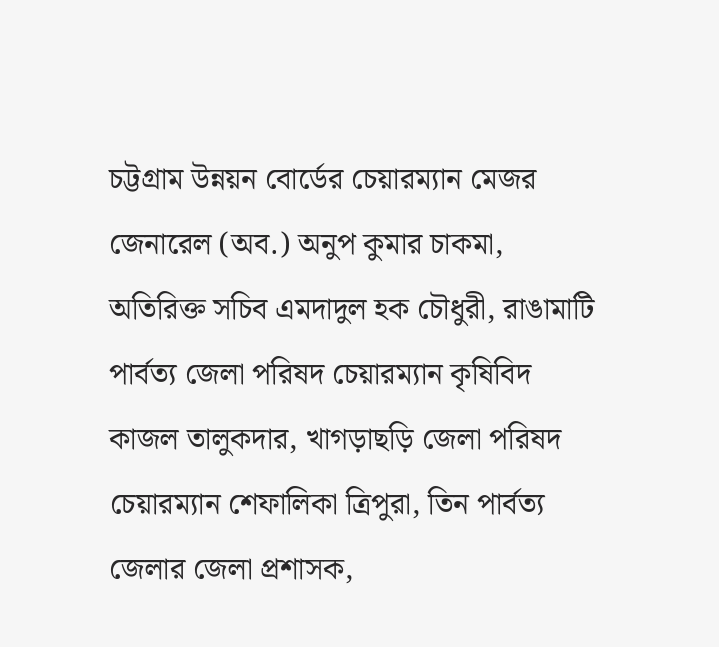চট্টগ্রাম উন্নয়ন বোর্ডের চেয়ারম্যান মেজর জেনারেল (অব.) অনুপ কুমার চাকমা, অতিরিক্ত সচিব এমদাদুল হক চৌধুরী, রাঙামাটি পার্বত্য জেলা পরিষদ চেয়ারম্যান কৃষিবিদ কাজল তালুকদার, খাগড়াছড়ি জেলা পরিষদ চেয়ারম্যান শেফালিকা ত্রিপুরা, তিন পার্বত্য জেলার জেলা প্রশাসক,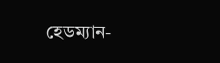হেডম্যান-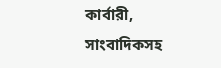কার্বারী, সাংবাদিকসহ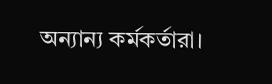অন্যান্য কর্মকর্তারা।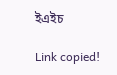ইএইচ

Link copied!